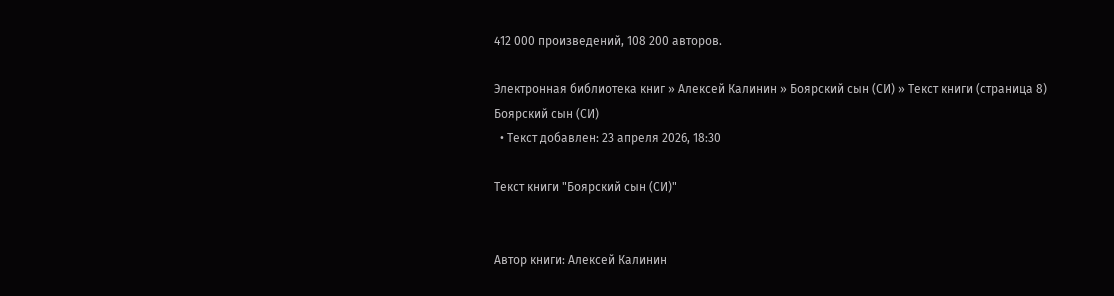412 000 произведений, 108 200 авторов.

Электронная библиотека книг » Алексей Калинин » Боярский сын (СИ) » Текст книги (страница 8)
Боярский сын (СИ)
  • Текст добавлен: 23 апреля 2026, 18:30

Текст книги "Боярский сын (СИ)"


Автор книги: Алексей Калинин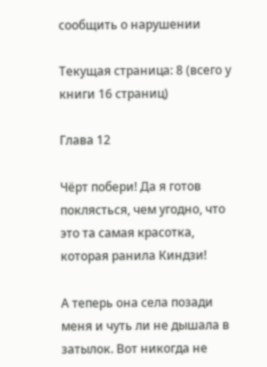сообщить о нарушении

Текущая страница: 8 (всего у книги 16 страниц)

Глава 12

Чёрт побери! Да я готов поклясться, чем угодно, что это та самая красотка, которая ранила Киндзи!

А теперь она села позади меня и чуть ли не дышала в затылок. Вот никогда не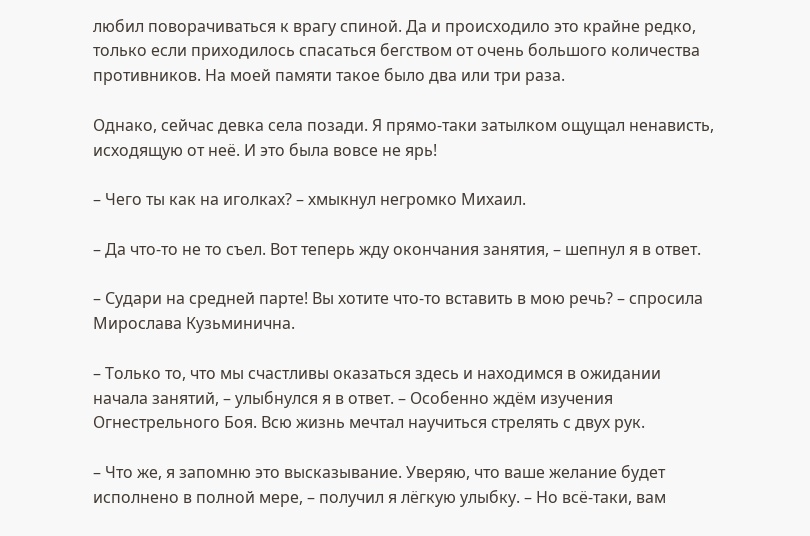любил поворачиваться к врагу спиной. Да и происходило это крайне редко, только если приходилось спасаться бегством от очень большого количества противников. На моей памяти такое было два или три раза.

Однако, сейчас девка села позади. Я прямо-таки затылком ощущал ненависть, исходящую от неё. И это была вовсе не ярь!

– Чего ты как на иголках? – хмыкнул негромко Михаил.

– Да что-то не то съел. Вот теперь жду окончания занятия, – шепнул я в ответ.

– Судари на средней парте! Вы хотите что-то вставить в мою речь? – спросила Мирослава Кузьминична.

– Только то, что мы счастливы оказаться здесь и находимся в ожидании начала занятий, – улыбнулся я в ответ. – Особенно ждём изучения Огнестрельного Боя. Всю жизнь мечтал научиться стрелять с двух рук.

– Что же, я запомню это высказывание. Уверяю, что ваше желание будет исполнено в полной мере, – получил я лёгкую улыбку. – Но всё-таки, вам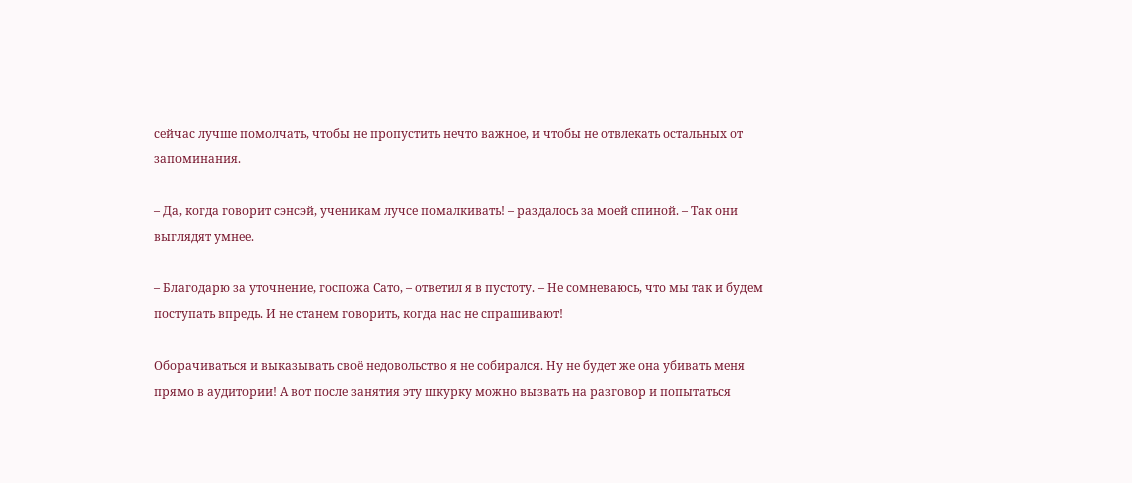сейчас лучше помолчать, чтобы не пропустить нечто важное, и чтобы не отвлекать остальных от запоминания.

– Да, когда говорит сэнсэй, ученикам лучсе помалкивать! – раздалось за моей спиной. – Так они выглядят умнее.

– Благодарю за уточнение, госпожа Сато, – ответил я в пустоту. – Не сомневаюсь, что мы так и будем поступать впредь. И не станем говорить, когда нас не спрашивают!

Оборачиваться и выказывать своё недовольство я не собирался. Ну не будет же она убивать меня прямо в аудитории! А вот после занятия эту шкурку можно вызвать на разговор и попытаться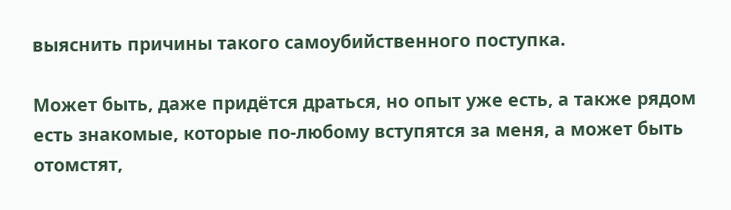выяснить причины такого самоубийственного поступка.

Может быть, даже придётся драться, но опыт уже есть, а также рядом есть знакомые, которые по-любому вступятся за меня, а может быть отомстят,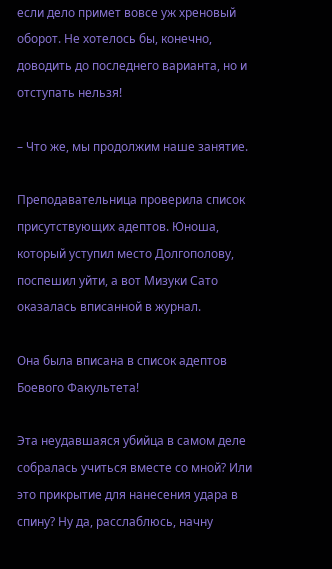если дело примет вовсе уж хреновый оборот. Не хотелось бы, конечно, доводить до последнего варианта, но и отступать нельзя!

– Что же, мы продолжим наше занятие.

Преподавательница проверила список присутствующих адептов. Юноша, который уступил место Долгополову, поспешил уйти, а вот Мизуки Сато оказалась вписанной в журнал.

Она была вписана в список адептов Боевого Факультета!

Эта неудавшаяся убийца в самом деле собралась учиться вместе со мной? Или это прикрытие для нанесения удара в спину? Ну да, расслаблюсь, начну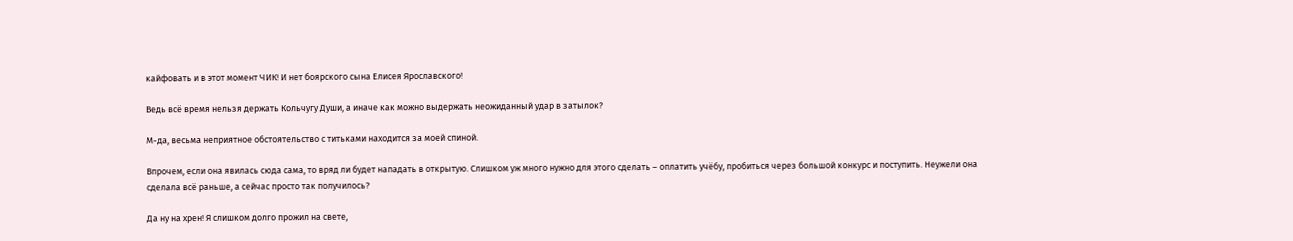кайфовать и в этот момент ЧИК! И нет боярского сына Елисея Ярославского!

Ведь всё время нельзя держать Кольчугу Души, а иначе как можно выдержать неожиданный удар в затылок?

М-да, весьма неприятное обстоятельство с титьками находится за моей спиной.

Впрочем, если она явилась сюда сама, то вряд ли будет нападать в открытую. Слишком уж много нужно для этого сделать – оплатить учёбу, пробиться через большой конкурс и поступить. Неужели она сделала всё раньше, а сейчас просто так получилось?

Да ну на хрен! Я слишком долго прожил на свете,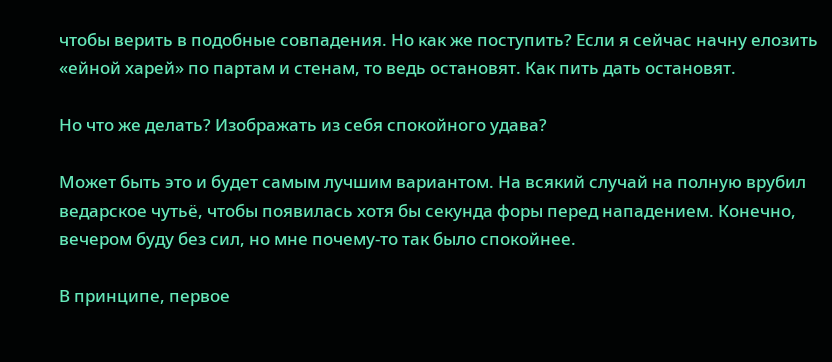чтобы верить в подобные совпадения. Но как же поступить? Если я сейчас начну елозить «ейной харей» по партам и стенам, то ведь остановят. Как пить дать остановят.

Но что же делать? Изображать из себя спокойного удава?

Может быть это и будет самым лучшим вариантом. На всякий случай на полную врубил ведарское чутьё, чтобы появилась хотя бы секунда форы перед нападением. Конечно, вечером буду без сил, но мне почему-то так было спокойнее.

В принципе, первое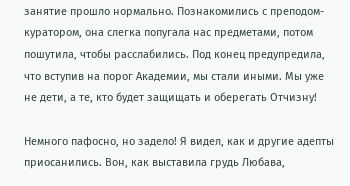занятие прошло нормально. Познакомились с преподом-куратором, она слегка попугала нас предметами, потом пошутила, чтобы расслабились. Под конец предупредила, что вступив на порог Академии, мы стали иными. Мы уже не дети, а те, кто будет защищать и оберегать Отчизну!

Немного пафосно, но задело! Я видел, как и другие адепты приосанились. Вон, как выставила грудь Любава,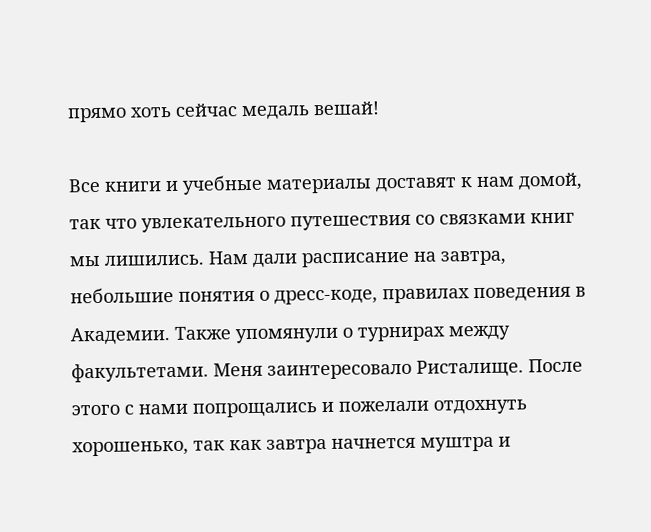прямо хоть сейчас медаль вешай!

Все книги и учебные материалы доставят к нам домой, так что увлекательного путешествия со связками книг мы лишились. Нам дали расписание на завтра, небольшие понятия о дресс-коде, правилах поведения в Академии. Также упомянули о турнирах между факультетами. Меня заинтересовало Ристалище. После этого с нами попрощались и пожелали отдохнуть хорошенько, так как завтра начнется муштра и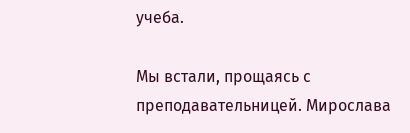учеба.

Мы встали, прощаясь с преподавательницей. Мирослава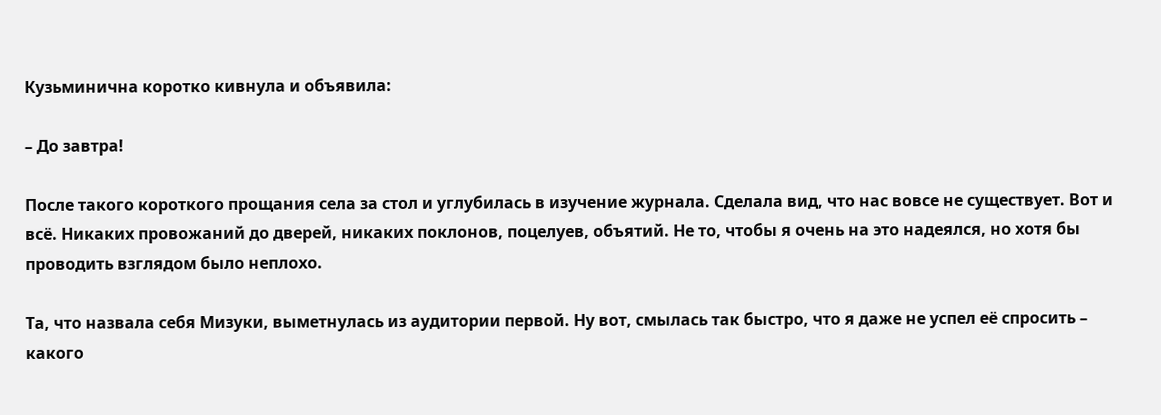Кузьминична коротко кивнула и объявила:

– До завтра!

После такого короткого прощания села за стол и углубилась в изучение журнала. Сделала вид, что нас вовсе не существует. Вот и всё. Никаких провожаний до дверей, никаких поклонов, поцелуев, объятий. Не то, чтобы я очень на это надеялся, но хотя бы проводить взглядом было неплохо.

Та, что назвала себя Мизуки, выметнулась из аудитории первой. Ну вот, смылась так быстро, что я даже не успел её спросить – какого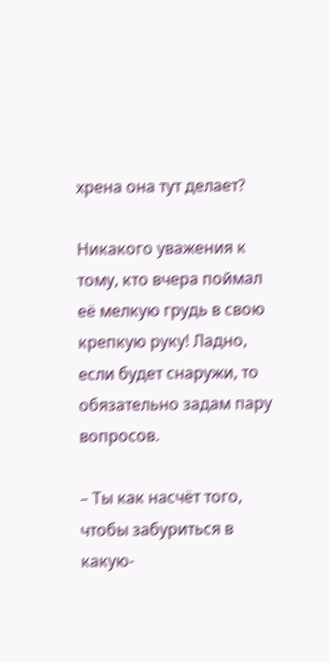хрена она тут делает?

Никакого уважения к тому, кто вчера поймал её мелкую грудь в свою крепкую руку! Ладно, если будет снаружи, то обязательно задам пару вопросов.

– Ты как насчёт того, чтобы забуриться в какую-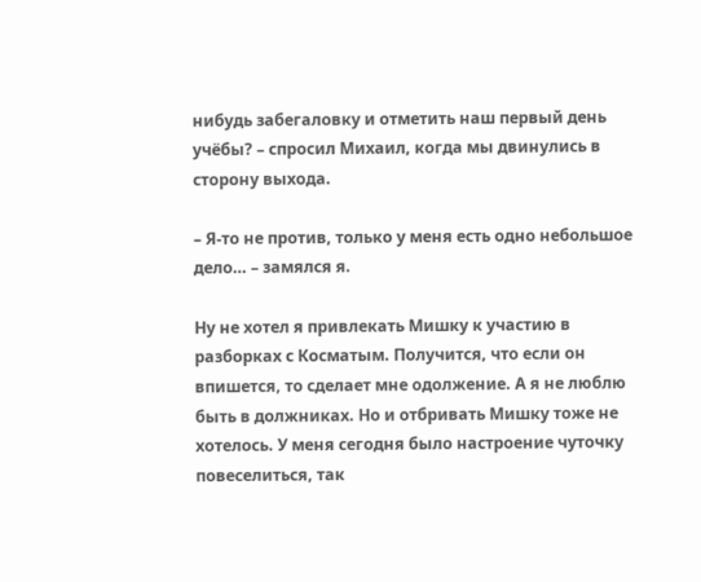нибудь забегаловку и отметить наш первый день учёбы? – спросил Михаил, когда мы двинулись в сторону выхода.

– Я-то не против, только у меня есть одно небольшое дело… – замялся я.

Ну не хотел я привлекать Мишку к участию в разборках с Косматым. Получится, что если он впишется, то сделает мне одолжение. А я не люблю быть в должниках. Но и отбривать Мишку тоже не хотелось. У меня сегодня было настроение чуточку повеселиться, так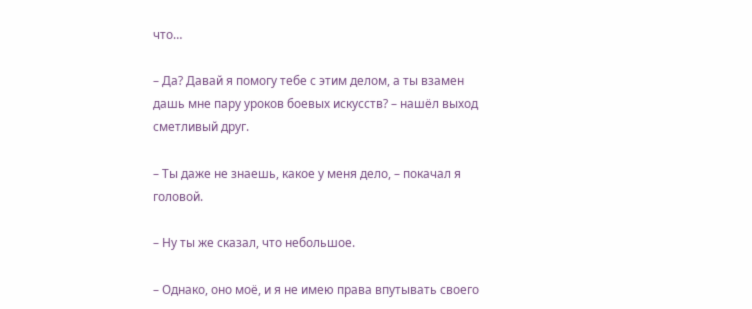что…

– Да? Давай я помогу тебе с этим делом, а ты взамен дашь мне пару уроков боевых искусств? – нашёл выход сметливый друг.

– Ты даже не знаешь, какое у меня дело, – покачал я головой.

– Ну ты же сказал, что небольшое.

– Однако, оно моё, и я не имею права впутывать своего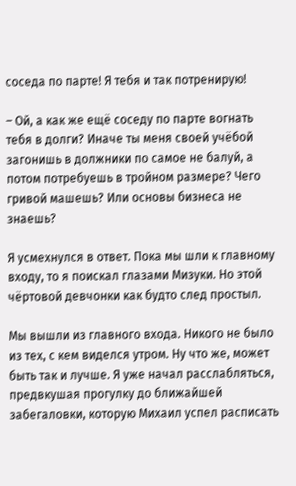соседа по парте! Я тебя и так потренирую!

– Ой, а как же ещё соседу по парте вогнать тебя в долги? Иначе ты меня своей учёбой загонишь в должники по самое не балуй, а потом потребуешь в тройном размере? Чего гривой машешь? Или основы бизнеса не знаешь?

Я усмехнулся в ответ. Пока мы шли к главному входу, то я поискал глазами Мизуки. Но этой чёртовой девчонки как будто след простыл.

Мы вышли из главного входа. Никого не было из тех, с кем виделся утром. Ну что же, может быть так и лучше. Я уже начал расслабляться, предвкушая прогулку до ближайшей забегаловки, которую Михаил успел расписать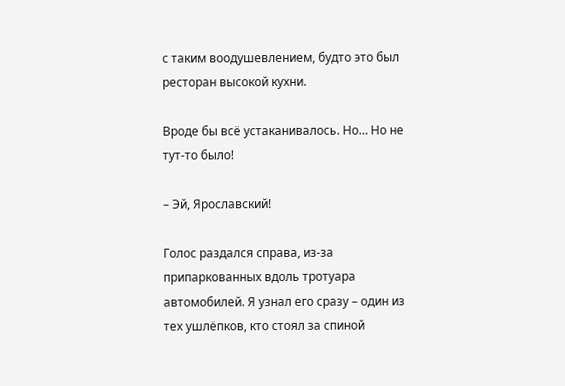с таким воодушевлением, будто это был ресторан высокой кухни.

Вроде бы всё устаканивалось. Но… Но не тут-то было!

– Эй, Ярославский!

Голос раздался справа, из-за припаркованных вдоль тротуара автомобилей. Я узнал его сразу – один из тех ушлёпков, кто стоял за спиной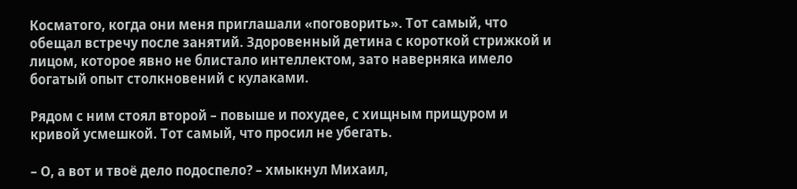Косматого, когда они меня приглашали «поговорить». Тот самый, что обещал встречу после занятий. Здоровенный детина с короткой стрижкой и лицом, которое явно не блистало интеллектом, зато наверняка имело богатый опыт столкновений с кулаками.

Рядом с ним стоял второй – повыше и похудее, с хищным прищуром и кривой усмешкой. Тот самый, что просил не убегать.

– О, а вот и твоё дело подоспело? – хмыкнул Михаил,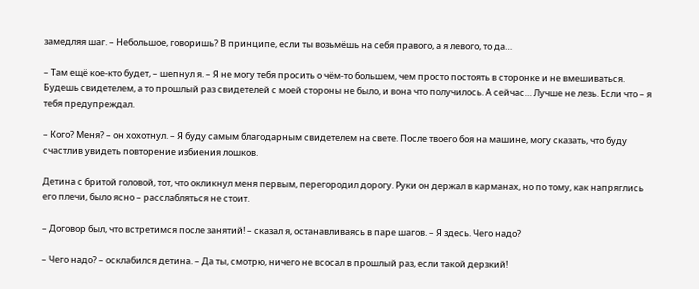замедляя шаг. – Небольшое, говоришь? В принципе, если ты возьмёшь на себя правого, а я левого, то да…

– Там ещё кое-кто будет, – шепнул я. – Я не могу тебя просить о чём-то большем, чем просто постоять в сторонке и не вмешиваться. Будешь свидетелем, а то прошлый раз свидетелей с моей стороны не было, и вона что получилось. А сейчас… Лучше не лезь. Если что – я тебя предупреждал.

– Кого? Меня? – он хохотнул. – Я буду самым благодарным свидетелем на свете. После твоего боя на машине, могу сказать, что буду счастлив увидеть повторение избиения лошков.

Детина с бритой головой, тот, что окликнул меня первым, перегородил дорогу. Руки он держал в карманах, но по тому, как напряглись его плечи, было ясно – расслабляться не стоит.

– Договор был, что встретимся после занятий! – сказал я, останавливаясь в паре шагов. – Я здесь. Чего надо?

– Чего надо? – осклабился детина. – Да ты, смотрю, ничего не всосал в прошлый раз, если такой дерзкий!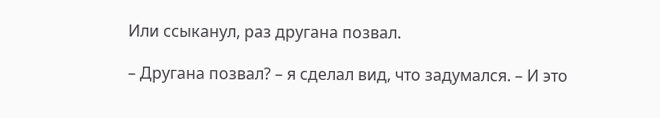Или ссыканул, раз другана позвал.

– Другана позвал? – я сделал вид, что задумался. – И это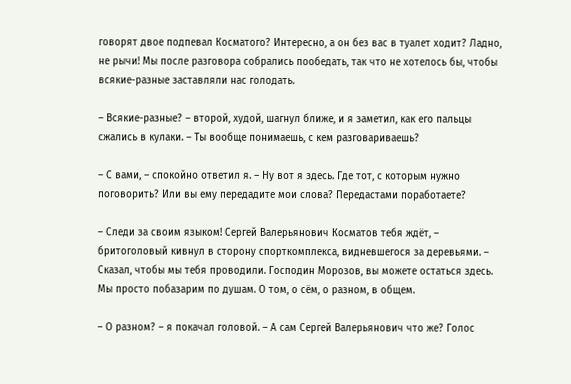говорят двое подпевал Косматого? Интересно, а он без вас в туалет ходит? Ладно, не рычи! Мы после разговора собрались пообедать, так что не хотелось бы, чтобы всякие-разные заставляли нас голодать.

– Всякие-разные? – второй, худой, шагнул ближе, и я заметил, как его пальцы сжались в кулаки. – Ты вообще понимаешь, с кем разговариваешь?

– С вами, – спокойно ответил я. – Ну вот я здесь. Где тот, с которым нужно поговорить? Или вы ему передадите мои слова? Передастами поработаете?

– Следи за своим языком! Сергей Валерьянович Косматов тебя ждёт, – бритоголовый кивнул в сторону спорткомплекса, видневшегося за деревьями. – Сказал, чтобы мы тебя проводили. Господин Морозов, вы можете остаться здесь. Мы просто побазарим по душам. О том, о сём, о разном, в общем.

– О разном? – я покачал головой. – А сам Сергей Валерьянович что же? Голос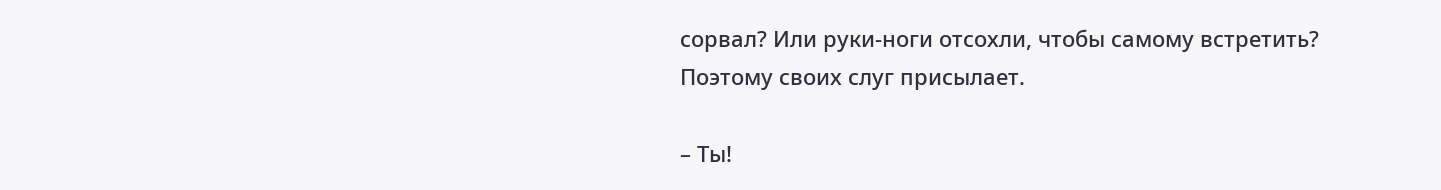сорвал? Или руки-ноги отсохли, чтобы самому встретить? Поэтому своих слуг присылает.

– Ты!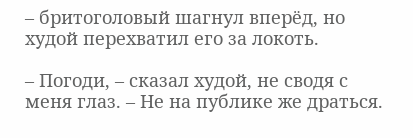– бритоголовый шагнул вперёд, но худой перехватил его за локоть.

– Погоди, – сказал худой, не сводя с меня глаз. – Не на публике же драться.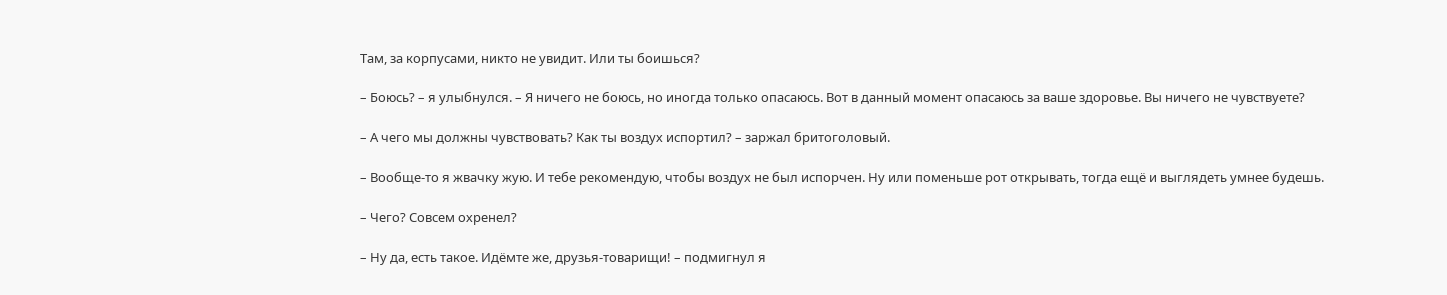Там, за корпусами, никто не увидит. Или ты боишься?

– Боюсь? – я улыбнулся. – Я ничего не боюсь, но иногда только опасаюсь. Вот в данный момент опасаюсь за ваше здоровье. Вы ничего не чувствуете?

– А чего мы должны чувствовать? Как ты воздух испортил? – заржал бритоголовый.

– Вообще-то я жвачку жую. И тебе рекомендую, чтобы воздух не был испорчен. Ну или поменьше рот открывать, тогда ещё и выглядеть умнее будешь.

– Чего? Совсем охренел?

– Ну да, есть такое. Идёмте же, друзья-товарищи! – подмигнул я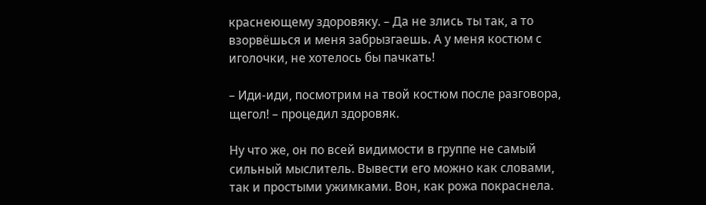краснеющему здоровяку. – Да не злись ты так, а то взорвёшься и меня забрызгаешь. А у меня костюм с иголочки, не хотелось бы пачкать!

– Иди-иди, посмотрим на твой костюм после разговора, щегол! – процедил здоровяк.

Ну что же, он по всей видимости в группе не самый сильный мыслитель. Вывести его можно как словами, так и простыми ужимками. Вон, как рожа покраснела.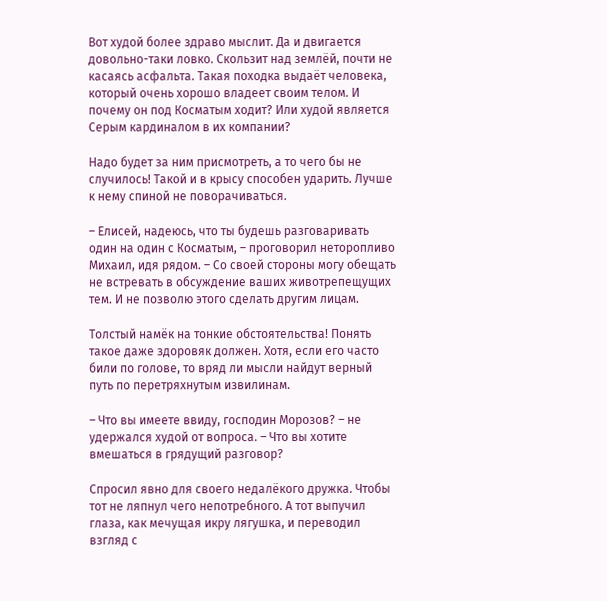Вот худой более здраво мыслит. Да и двигается довольно-таки ловко. Скользит над землёй, почти не касаясь асфальта. Такая походка выдаёт человека, который очень хорошо владеет своим телом. И почему он под Косматым ходит? Или худой является Серым кардиналом в их компании?

Надо будет за ним присмотреть, а то чего бы не случилось! Такой и в крысу способен ударить. Лучше к нему спиной не поворачиваться.

– Елисей, надеюсь, что ты будешь разговаривать один на один с Косматым, – проговорил неторопливо Михаил, идя рядом. – Со своей стороны могу обещать не встревать в обсуждение ваших животрепещущих тем. И не позволю этого сделать другим лицам.

Толстый намёк на тонкие обстоятельства! Понять такое даже здоровяк должен. Хотя, если его часто били по голове, то вряд ли мысли найдут верный путь по перетряхнутым извилинам.

– Что вы имеете ввиду, господин Морозов? – не удержался худой от вопроса. – Что вы хотите вмешаться в грядущий разговор?

Спросил явно для своего недалёкого дружка. Чтобы тот не ляпнул чего непотребного. А тот выпучил глаза, как мечущая икру лягушка, и переводил взгляд с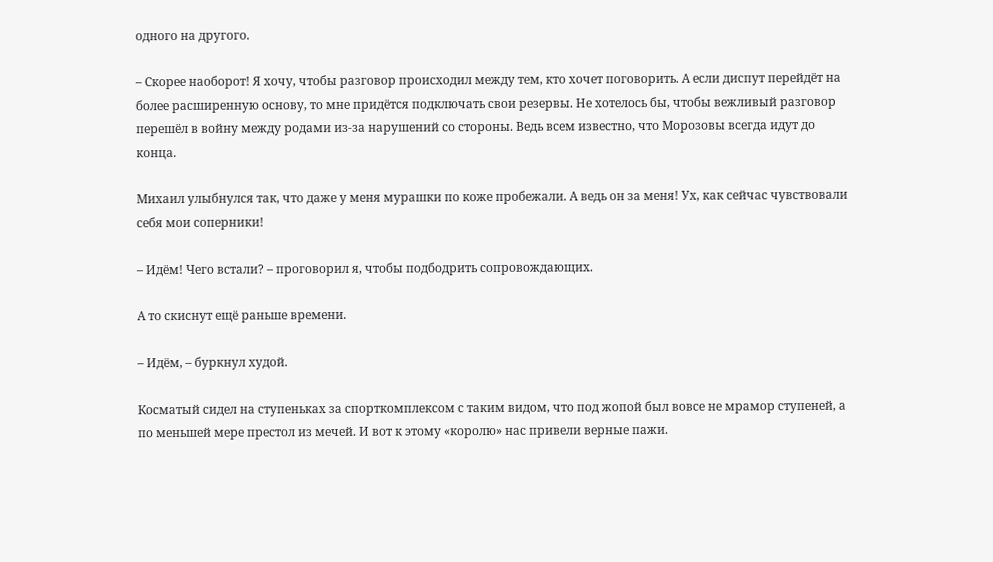одного на другого.

– Скорее наоборот! Я хочу, чтобы разговор происходил между тем, кто хочет поговорить. А если диспут перейдёт на более расширенную основу, то мне придётся подключать свои резервы. Не хотелось бы, чтобы вежливый разговор перешёл в войну между родами из-за нарушений со стороны. Ведь всем известно, что Морозовы всегда идут до конца.

Михаил улыбнулся так, что даже у меня мурашки по коже пробежали. А ведь он за меня! Ух, как сейчас чувствовали себя мои соперники!

– Идём! Чего встали? – проговорил я, чтобы подбодрить сопровождающих.

А то скиснут ещё раньше времени.

– Идём, – буркнул худой.

Косматый сидел на ступеньках за спорткомплексом с таким видом, что под жопой был вовсе не мрамор ступеней, а по меньшей мере престол из мечей. И вот к этому «королю» нас привели верные пажи.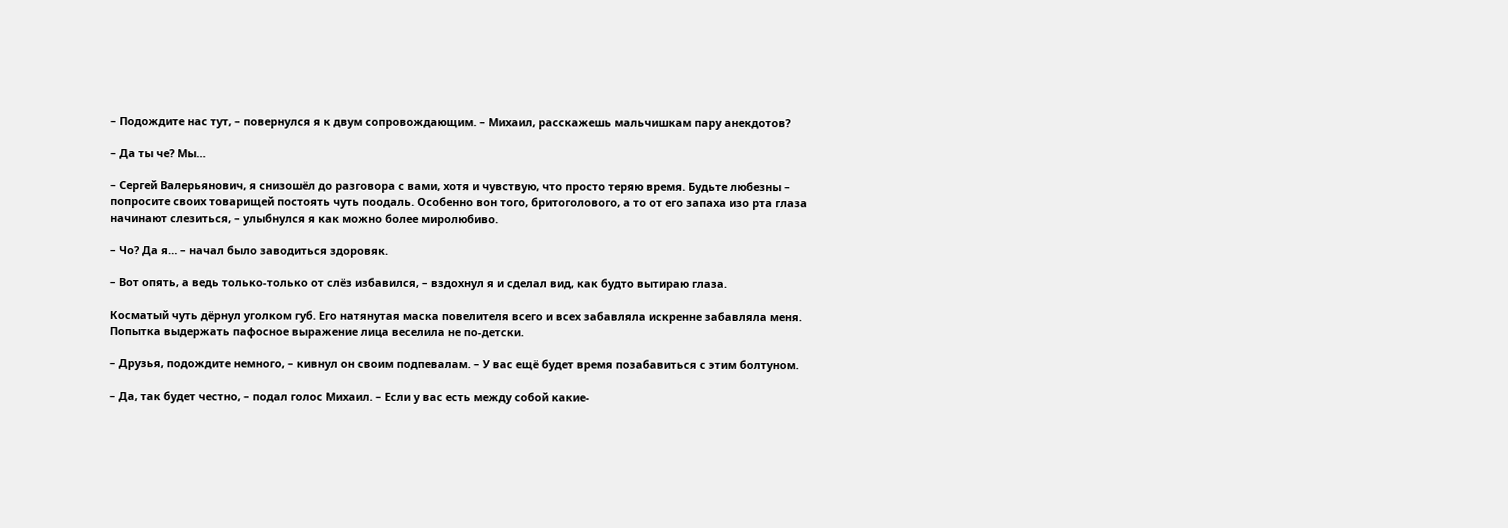– Подождите нас тут, – повернулся я к двум сопровождающим. – Михаил, расскажешь мальчишкам пару анекдотов?

– Да ты че? Мы…

– Сергей Валерьянович, я снизошёл до разговора с вами, хотя и чувствую, что просто теряю время. Будьте любезны – попросите своих товарищей постоять чуть поодаль. Особенно вон того, бритоголового, а то от его запаха изо рта глаза начинают слезиться, – улыбнулся я как можно более миролюбиво.

– Чо? Да я… – начал было заводиться здоровяк.

– Вот опять, а ведь только-только от слёз избавился, – вздохнул я и сделал вид, как будто вытираю глаза.

Косматый чуть дёрнул уголком губ. Его натянутая маска повелителя всего и всех забавляла искренне забавляла меня. Попытка выдержать пафосное выражение лица веселила не по-детски.

– Друзья, подождите немного, – кивнул он своим подпевалам. – У вас ещё будет время позабавиться с этим болтуном.

– Да, так будет честно, – подал голос Михаил. – Если у вас есть между собой какие-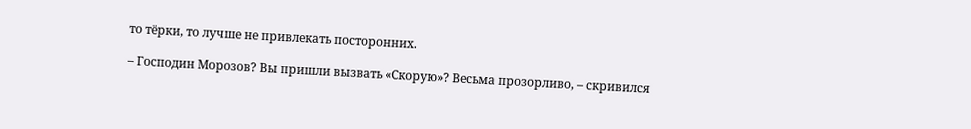то тёрки, то лучше не привлекать посторонних.

– Господин Морозов? Вы пришли вызвать «Скорую»? Весьма прозорливо, – скривился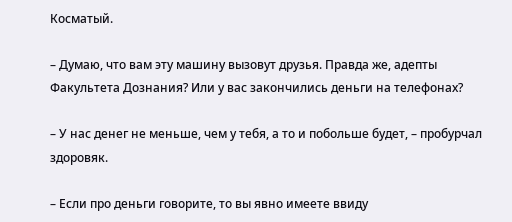Косматый.

– Думаю, что вам эту машину вызовут друзья. Правда же, адепты Факультета Дознания? Или у вас закончились деньги на телефонах?

– У нас денег не меньше, чем у тебя, а то и побольше будет, – пробурчал здоровяк.

– Если про деньги говорите, то вы явно имеете ввиду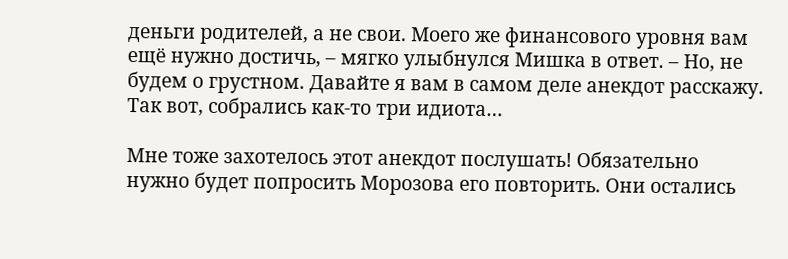деньги родителей, а не свои. Моего же финансового уровня вам ещё нужно достичь, – мягко улыбнулся Мишка в ответ. – Но, не будем о грустном. Давайте я вам в самом деле анекдот расскажу. Так вот, собрались как-то три идиота…

Мне тоже захотелось этот анекдот послушать! Обязательно нужно будет попросить Морозова его повторить. Они остались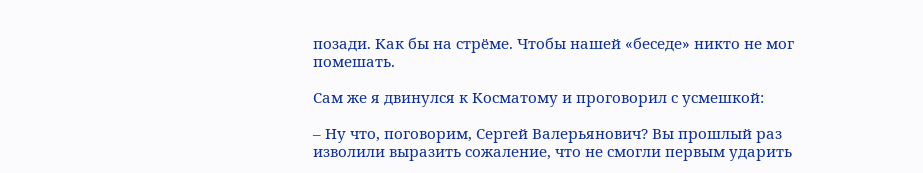позади. Как бы на стрёме. Чтобы нашей «беседе» никто не мог помешать.

Сам же я двинулся к Косматому и проговорил с усмешкой:

– Ну что, поговорим, Сергей Валерьянович? Вы прошлый раз изволили выразить сожаление, что не смогли первым ударить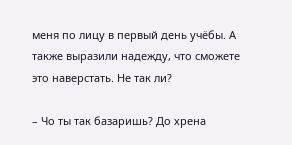меня по лицу в первый день учёбы. А также выразили надежду, что сможете это наверстать. Не так ли?

– Чо ты так базаришь? До хрена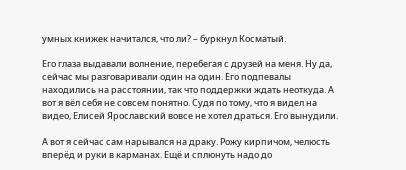умных книжек начитался, что ли? – буркнул Косматый.

Его глаза выдавали волнение, перебегая с друзей на меня. Ну да, сейчас мы разговаривали один на один. Его подпевалы находились на расстоянии, так что поддержки ждать неоткуда. А вот я вёл себя не совсем понятно. Судя по тому, что я видел на видео, Елисей Ярославский вовсе не хотел драться. Его вынудили.

А вот я сейчас сам нарывался на драку. Рожу кирпичом, челюсть вперёд и руки в карманах. Ещё и сплюнуть надо до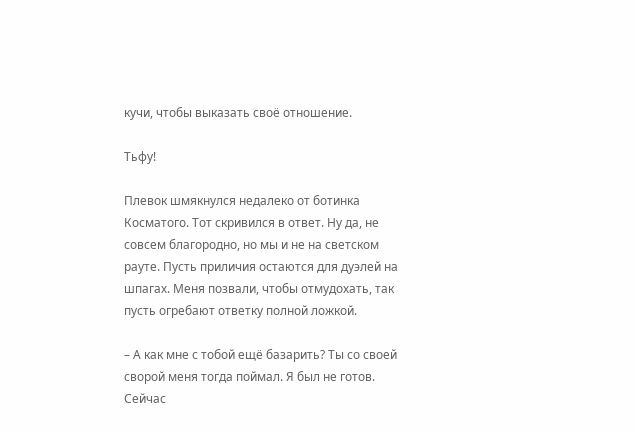кучи, чтобы выказать своё отношение.

Тьфу!

Плевок шмякнулся недалеко от ботинка Косматого. Тот скривился в ответ. Ну да, не совсем благородно, но мы и не на светском рауте. Пусть приличия остаются для дуэлей на шпагах. Меня позвали, чтобы отмудохать, так пусть огребают ответку полной ложкой.

– А как мне с тобой ещё базарить? Ты со своей сворой меня тогда поймал. Я был не готов. Сейчас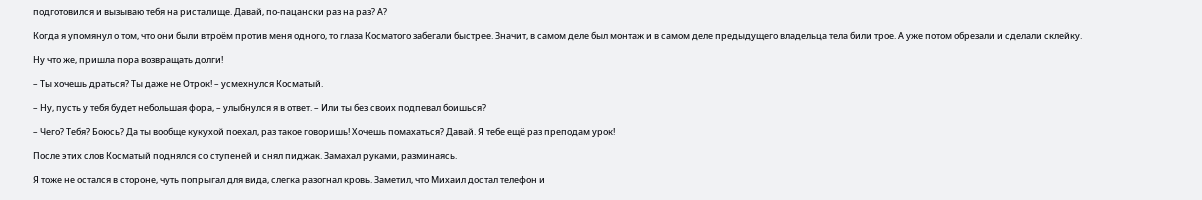подготовился и вызываю тебя на ристалище. Давай, по-пацански раз на раз? А?

Когда я упомянул о том, что они были втроём против меня одного, то глаза Косматого забегали быстрее. Значит, в самом деле был монтаж и в самом деле предыдущего владельца тела били трое. А уже потом обрезали и сделали склейку.

Ну что же, пришла пора возвращать долги!

– Ты хочешь драться? Ты даже не Отрок! – усмехнулся Косматый.

– Ну, пусть у тебя будет небольшая фора, – улыбнулся я в ответ. – Или ты без своих подпевал боишься?

– Чего? Тебя? Боюсь? Да ты вообще кукухой поехал, раз такое говоришь! Хочешь помахаться? Давай. Я тебе ещё раз преподам урок!

После этих слов Косматый поднялся со ступеней и снял пиджак. Замахал руками, разминаясь.

Я тоже не остался в стороне, чуть попрыгал для вида, слегка разогнал кровь. Заметил, что Михаил достал телефон и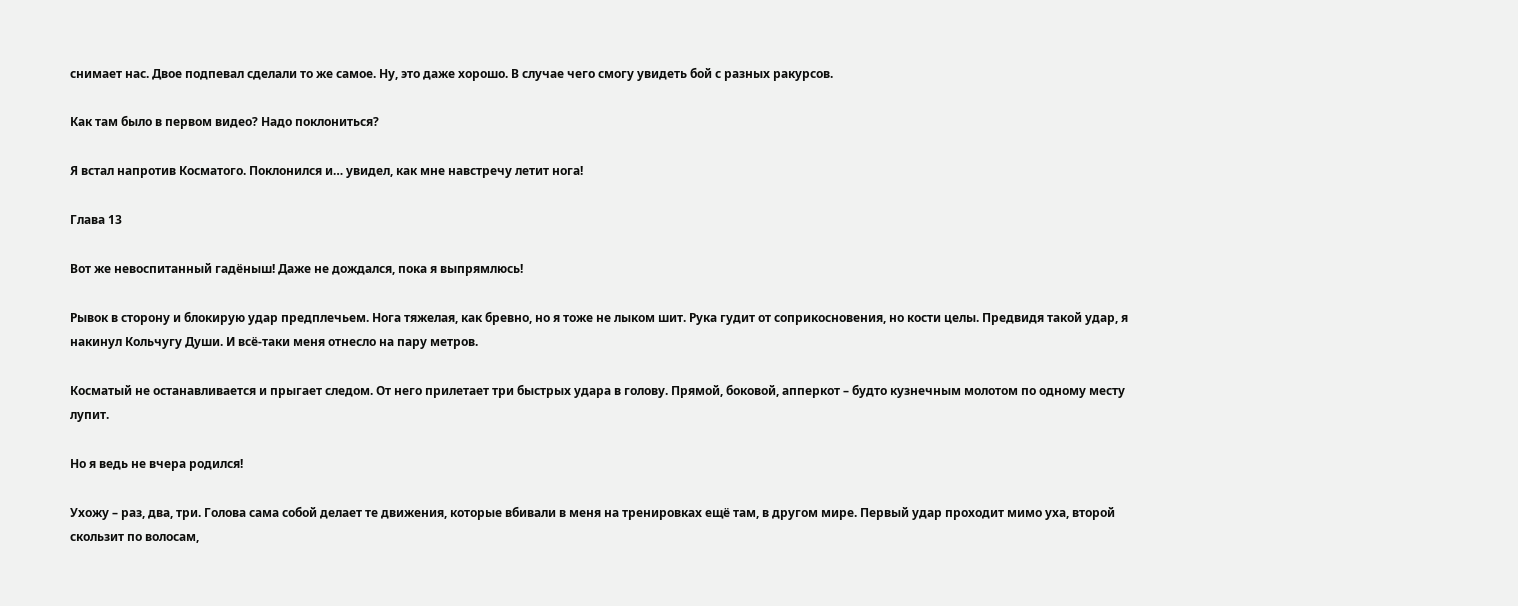снимает нас. Двое подпевал сделали то же самое. Ну, это даже хорошо. В случае чего смогу увидеть бой с разных ракурсов.

Как там было в первом видео? Надо поклониться?

Я встал напротив Косматого. Поклонился и… увидел, как мне навстречу летит нога!

Глава 13

Вот же невоспитанный гадёныш! Даже не дождался, пока я выпрямлюсь!

Рывок в сторону и блокирую удар предплечьем. Нога тяжелая, как бревно, но я тоже не лыком шит. Рука гудит от соприкосновения, но кости целы. Предвидя такой удар, я накинул Кольчугу Души. И всё-таки меня отнесло на пару метров.

Косматый не останавливается и прыгает следом. От него прилетает три быстрых удара в голову. Прямой, боковой, апперкот – будто кузнечным молотом по одному месту лупит.

Но я ведь не вчера родился!

Ухожу – раз, два, три. Голова сама собой делает те движения, которые вбивали в меня на тренировках ещё там, в другом мире. Первый удар проходит мимо уха, второй скользит по волосам,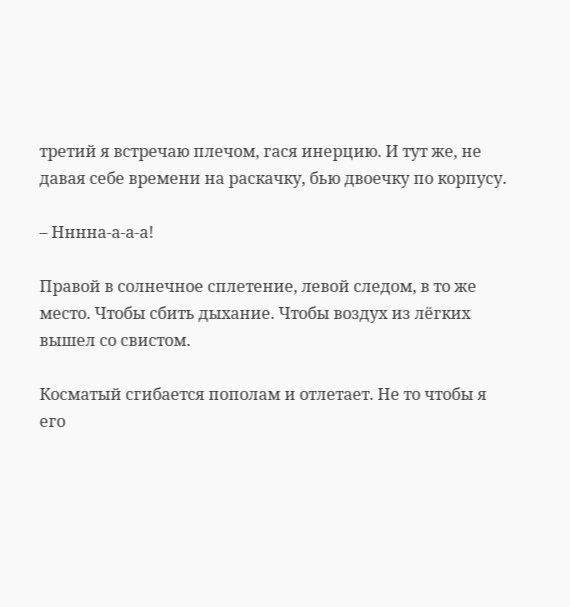третий я встречаю плечом, гася инерцию. И тут же, не давая себе времени на раскачку, бью двоечку по корпусу.

– Нннна-а-а-а!

Правой в солнечное сплетение, левой следом, в то же место. Чтобы сбить дыхание. Чтобы воздух из лёгких вышел со свистом.

Косматый сгибается пополам и отлетает. Не то чтобы я его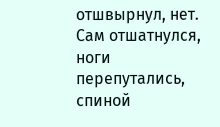отшвырнул, нет. Сам отшатнулся, ноги перепутались, спиной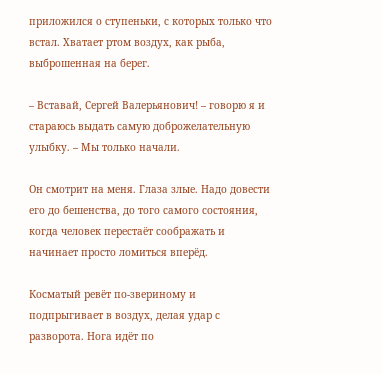приложился о ступеньки, с которых только что встал. Хватает ртом воздух, как рыба, выброшенная на берег.

– Вставай, Сергей Валерьянович! – говорю я и стараюсь выдать самую доброжелательную улыбку. – Мы только начали.

Он смотрит на меня. Глаза злые. Надо довести его до бешенства, до того самого состояния, когда человек перестаёт соображать и начинает просто ломиться вперёд.

Косматый ревёт по-звериному и подпрыгивает в воздух, делая удар с разворота. Нога идёт по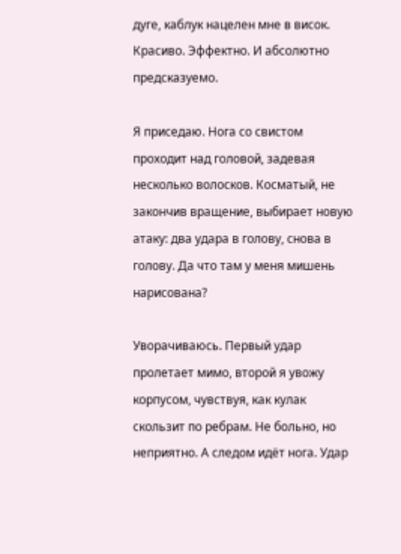дуге, каблук нацелен мне в висок. Красиво. Эффектно. И абсолютно предсказуемо.

Я приседаю. Нога со свистом проходит над головой, задевая несколько волосков. Косматый, не закончив вращение, выбирает новую атаку: два удара в голову, снова в голову. Да что там у меня мишень нарисована?

Уворачиваюсь. Первый удар пролетает мимо, второй я увожу корпусом, чувствуя, как кулак скользит по ребрам. Не больно, но неприятно. А следом идёт нога. Удар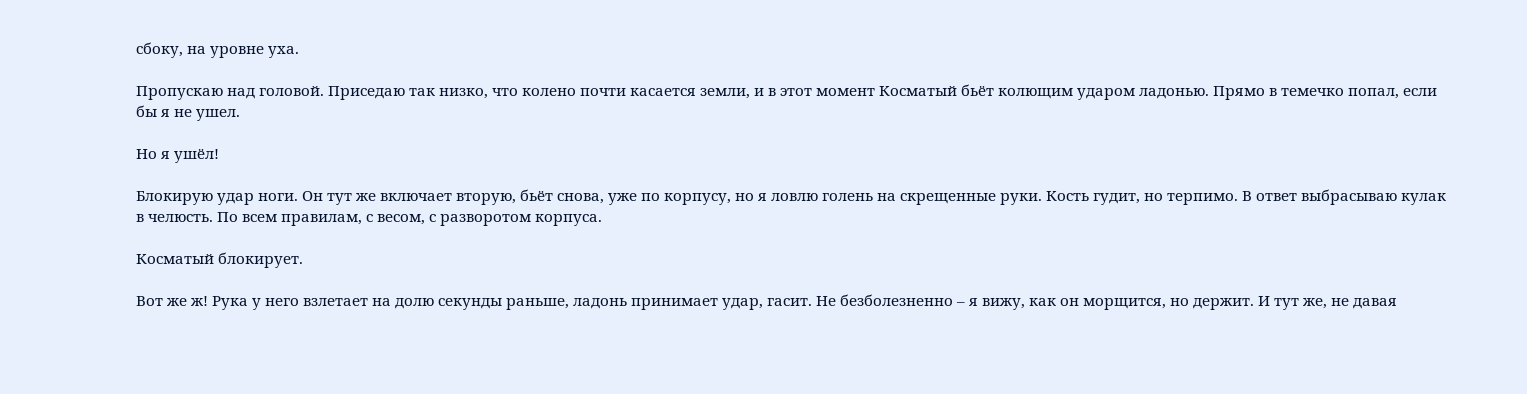сбоку, на уровне уха.

Пропускаю над головой. Приседаю так низко, что колено почти касается земли, и в этот момент Косматый бьёт колющим ударом ладонью. Прямо в темечко попал, если бы я не ушел.

Но я ушёл!

Блокирую удар ноги. Он тут же включает вторую, бьёт снова, уже по корпусу, но я ловлю голень на скрещенные руки. Кость гудит, но терпимо. В ответ выбрасываю кулак в челюсть. По всем правилам, с весом, с разворотом корпуса.

Косматый блокирует.

Вот же ж! Рука у него взлетает на долю секунды раньше, ладонь принимает удар, гасит. Не безболезненно – я вижу, как он морщится, но держит. И тут же, не давая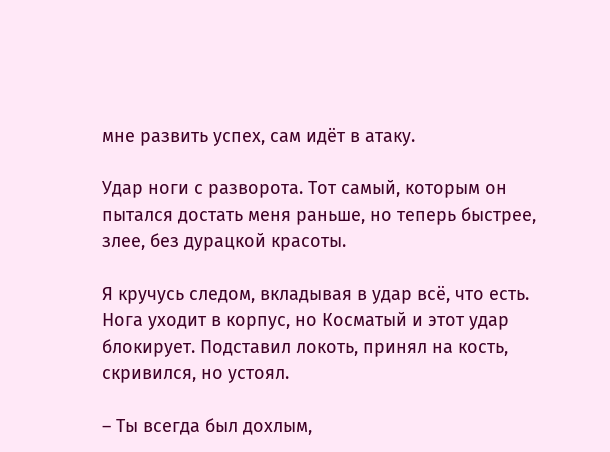мне развить успех, сам идёт в атаку.

Удар ноги с разворота. Тот самый, которым он пытался достать меня раньше, но теперь быстрее, злее, без дурацкой красоты.

Я кручусь следом, вкладывая в удар всё, что есть. Нога уходит в корпус, но Косматый и этот удар блокирует. Подставил локоть, принял на кость, скривился, но устоял.

– Ты всегда был дохлым,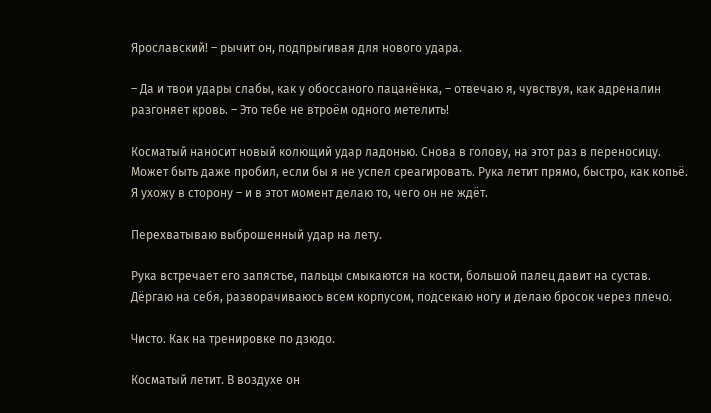Ярославский! – рычит он, подпрыгивая для нового удара.

– Да и твои удары слабы, как у обоссаного пацанёнка, – отвечаю я, чувствуя, как адреналин разгоняет кровь. – Это тебе не втроём одного метелить!

Косматый наносит новый колющий удар ладонью. Снова в голову, на этот раз в переносицу. Может быть даже пробил, если бы я не успел среагировать. Рука летит прямо, быстро, как копьё. Я ухожу в сторону – и в этот момент делаю то, чего он не ждёт.

Перехватываю выброшенный удар на лету.

Рука встречает его запястье, пальцы смыкаются на кости, большой палец давит на сустав. Дёргаю на себя, разворачиваюсь всем корпусом, подсекаю ногу и делаю бросок через плечо.

Чисто. Как на тренировке по дзюдо.

Косматый летит. В воздухе он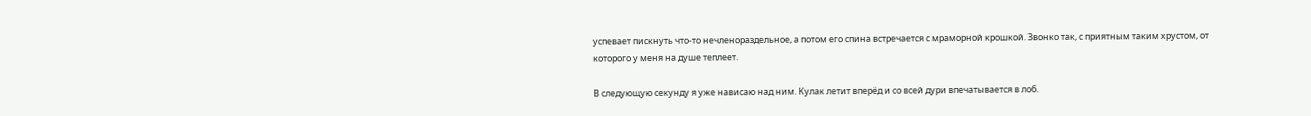успевает пискнуть что-то нечленораздельное, а потом его спина встречается с мраморной крошкой. Звонко так, с приятным таким хрустом, от которого у меня на душе теплеет.

В следующую секунду я уже нависаю над ним. Кулак летит вперёд и со всей дури впечатывается в лоб.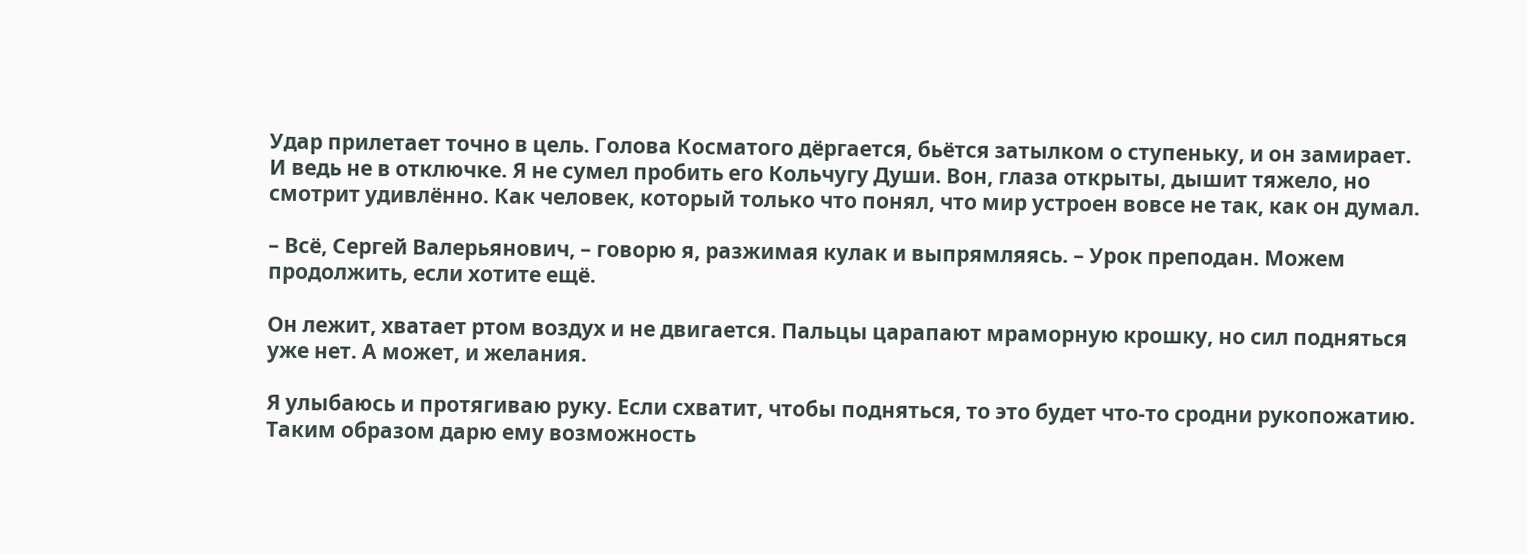Удар прилетает точно в цель. Голова Косматого дёргается, бьётся затылком о ступеньку, и он замирает. И ведь не в отключке. Я не сумел пробить его Кольчугу Души. Вон, глаза открыты, дышит тяжело, но смотрит удивлённо. Как человек, который только что понял, что мир устроен вовсе не так, как он думал.

– Всё, Сергей Валерьянович, – говорю я, разжимая кулак и выпрямляясь. – Урок преподан. Можем продолжить, если хотите ещё.

Он лежит, хватает ртом воздух и не двигается. Пальцы царапают мраморную крошку, но сил подняться уже нет. А может, и желания.

Я улыбаюсь и протягиваю руку. Если схватит, чтобы подняться, то это будет что-то сродни рукопожатию. Таким образом дарю ему возможность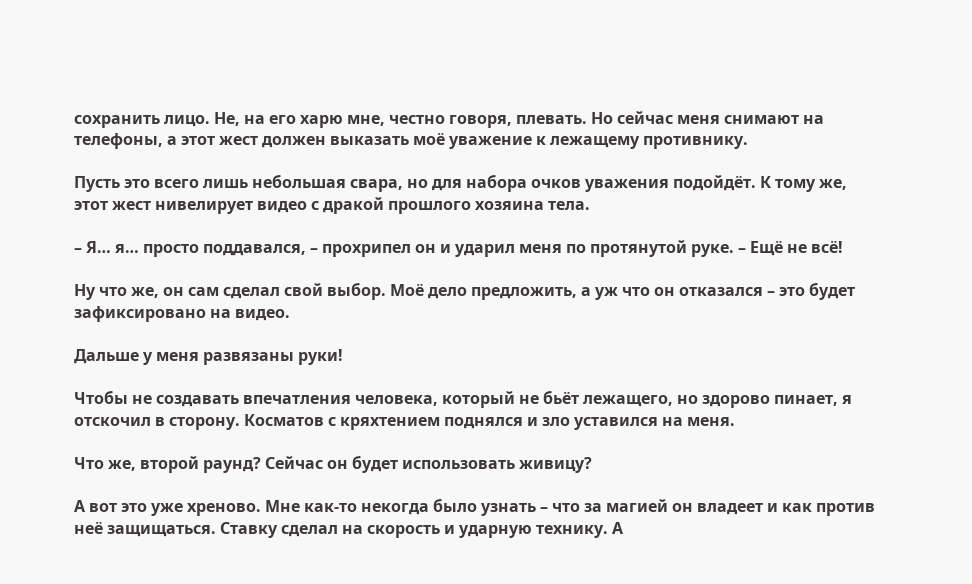сохранить лицо. Не, на его харю мне, честно говоря, плевать. Но сейчас меня снимают на телефоны, а этот жест должен выказать моё уважение к лежащему противнику.

Пусть это всего лишь небольшая свара, но для набора очков уважения подойдёт. К тому же, этот жест нивелирует видео с дракой прошлого хозяина тела.

– Я… я… просто поддавался, – прохрипел он и ударил меня по протянутой руке. – Ещё не всё!

Ну что же, он сам сделал свой выбор. Моё дело предложить, а уж что он отказался – это будет зафиксировано на видео.

Дальше у меня развязаны руки!

Чтобы не создавать впечатления человека, который не бьёт лежащего, но здорово пинает, я отскочил в сторону. Косматов с кряхтением поднялся и зло уставился на меня.

Что же, второй раунд? Сейчас он будет использовать живицу?

А вот это уже хреново. Мне как-то некогда было узнать – что за магией он владеет и как против неё защищаться. Ставку сделал на скорость и ударную технику. А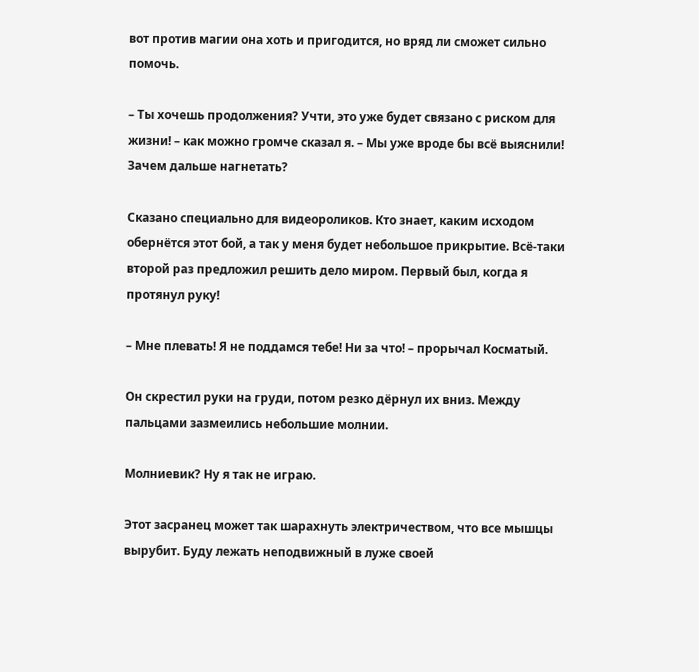вот против магии она хоть и пригодится, но вряд ли сможет сильно помочь.

– Ты хочешь продолжения? Учти, это уже будет связано с риском для жизни! – как можно громче сказал я. – Мы уже вроде бы всё выяснили! Зачем дальше нагнетать?

Сказано специально для видеороликов. Кто знает, каким исходом обернётся этот бой, а так у меня будет небольшое прикрытие. Всё-таки второй раз предложил решить дело миром. Первый был, когда я протянул руку!

– Мне плевать! Я не поддамся тебе! Ни за что! – прорычал Косматый.

Он скрестил руки на груди, потом резко дёрнул их вниз. Между пальцами зазмеились небольшие молнии.

Молниевик? Ну я так не играю.

Этот засранец может так шарахнуть электричеством, что все мышцы вырубит. Буду лежать неподвижный в луже своей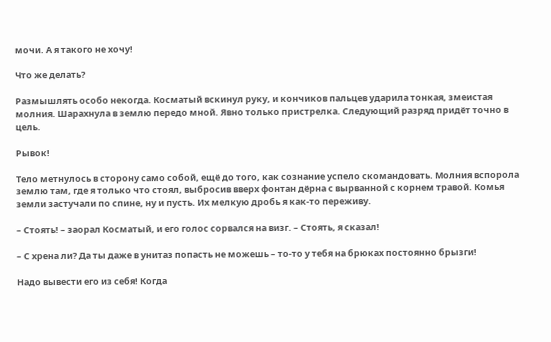мочи. А я такого не хочу!

Что же делать?

Размышлять особо некогда. Косматый вскинул руку, и кончиков пальцев ударила тонкая, змеистая молния. Шарахнула в землю передо мной. Явно только пристрелка. Следующий разряд придёт точно в цель.

Рывок!

Тело метнулось в сторону само собой, ещё до того, как сознание успело скомандовать. Молния вспорола землю там, где я только что стоял, выбросив вверх фонтан дёрна с вырванной с корнем травой. Комья земли застучали по спине, ну и пусть. Их мелкую дробь я как-то переживу.

– Стоять! – заорал Косматый, и его голос сорвался на визг. – Стоять, я сказал!

– С хрена ли? Да ты даже в унитаз попасть не можешь – то-то у тебя на брюках постоянно брызги!

Надо вывести его из себя! Когда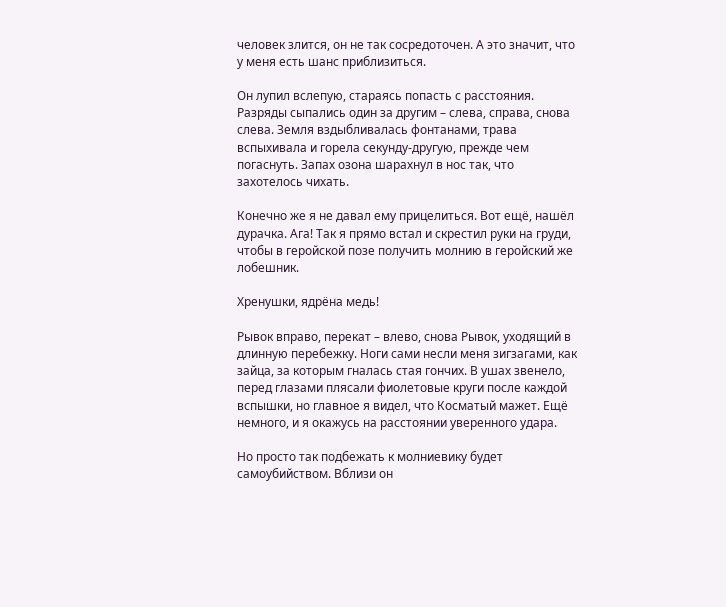человек злится, он не так сосредоточен. А это значит, что у меня есть шанс приблизиться.

Он лупил вслепую, стараясь попасть с расстояния. Разряды сыпались один за другим – слева, справа, снова слева. Земля вздыбливалась фонтанами, трава вспыхивала и горела секунду-другую, прежде чем погаснуть. Запах озона шарахнул в нос так, что захотелось чихать.

Конечно же я не давал ему прицелиться. Вот ещё, нашёл дурачка. Ага! Так я прямо встал и скрестил руки на груди, чтобы в геройской позе получить молнию в геройский же лобешник.

Хренушки, ядрёна медь!

Рывок вправо, перекат – влево, снова Рывок, уходящий в длинную перебежку. Ноги сами несли меня зигзагами, как зайца, за которым гналась стая гончих. В ушах звенело, перед глазами плясали фиолетовые круги после каждой вспышки, но главное я видел, что Косматый мажет. Ещё немного, и я окажусь на расстоянии уверенного удара.

Но просто так подбежать к молниевику будет самоубийством. Вблизи он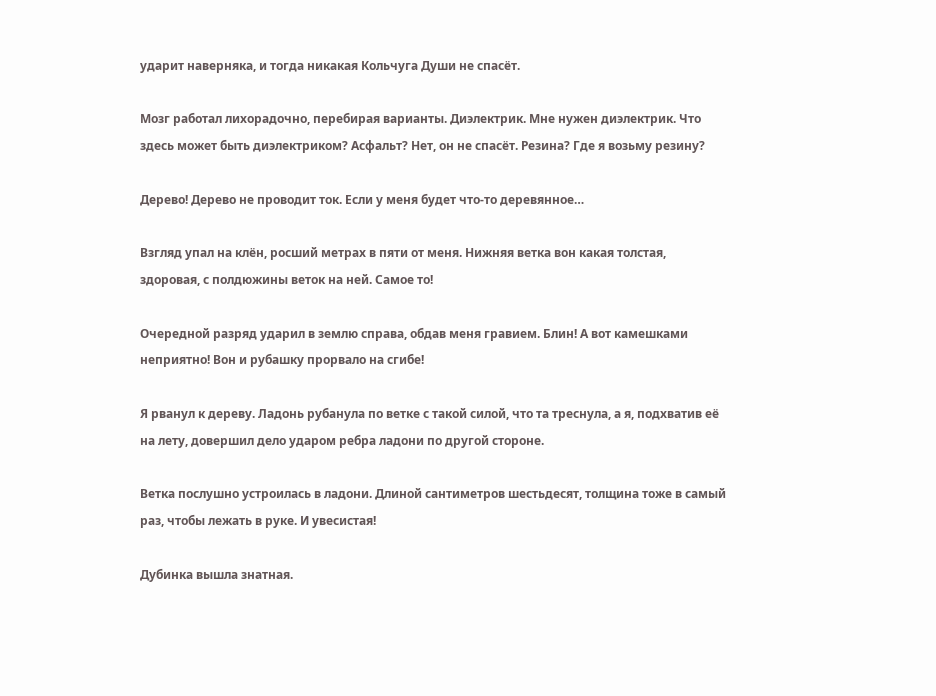ударит наверняка, и тогда никакая Кольчуга Души не спасёт.

Мозг работал лихорадочно, перебирая варианты. Диэлектрик. Мне нужен диэлектрик. Что здесь может быть диэлектриком? Асфальт? Нет, он не спасёт. Резина? Где я возьму резину?

Дерево! Дерево не проводит ток. Если у меня будет что-то деревянное…

Взгляд упал на клён, росший метрах в пяти от меня. Нижняя ветка вон какая толстая, здоровая, с полдюжины веток на ней. Самое то!

Очередной разряд ударил в землю справа, обдав меня гравием. Блин! А вот камешками неприятно! Вон и рубашку прорвало на сгибе!

Я рванул к дереву. Ладонь рубанула по ветке с такой силой, что та треснула, а я, подхватив её на лету, довершил дело ударом ребра ладони по другой стороне.

Ветка послушно устроилась в ладони. Длиной сантиметров шестьдесят, толщина тоже в самый раз, чтобы лежать в руке. И увесистая!

Дубинка вышла знатная.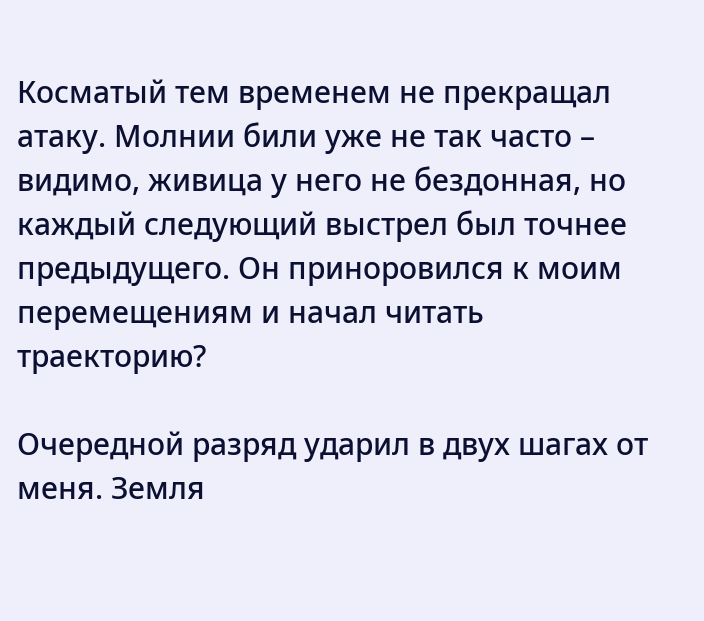Косматый тем временем не прекращал атаку. Молнии били уже не так часто – видимо, живица у него не бездонная, но каждый следующий выстрел был точнее предыдущего. Он приноровился к моим перемещениям и начал читать траекторию?

Очередной разряд ударил в двух шагах от меня. Земля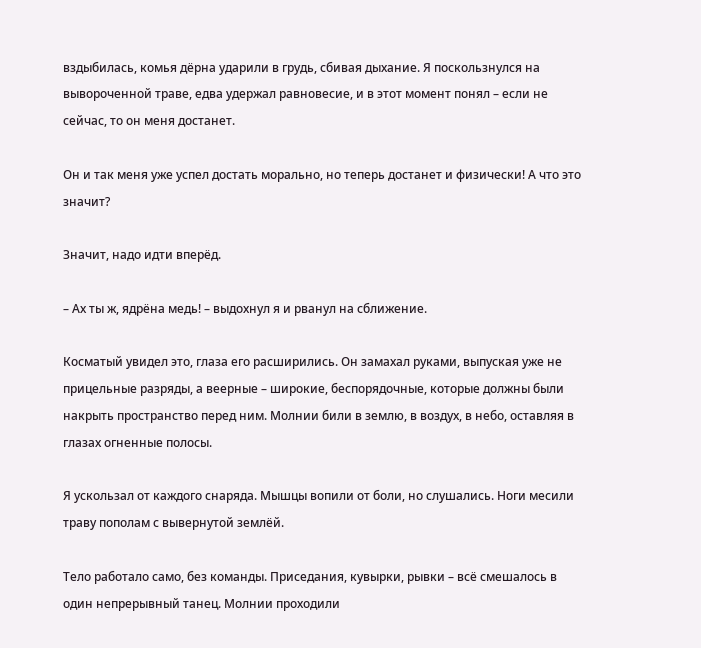вздыбилась, комья дёрна ударили в грудь, сбивая дыхание. Я поскользнулся на вывороченной траве, едва удержал равновесие, и в этот момент понял – если не сейчас, то он меня достанет.

Он и так меня уже успел достать морально, но теперь достанет и физически! А что это значит?

Значит, надо идти вперёд.

– Ах ты ж, ядрёна медь! – выдохнул я и рванул на сближение.

Косматый увидел это, глаза его расширились. Он замахал руками, выпуская уже не прицельные разряды, а веерные – широкие, беспорядочные, которые должны были накрыть пространство перед ним. Молнии били в землю, в воздух, в небо, оставляя в глазах огненные полосы.

Я ускользал от каждого снаряда. Мышцы вопили от боли, но слушались. Ноги месили траву пополам с вывернутой землёй.

Тело работало само, без команды. Приседания, кувырки, рывки – всё смешалось в один непрерывный танец. Молнии проходили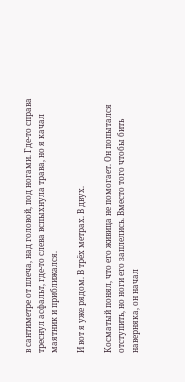в сантиметре от плеча, над головой, под ногами. Где-то справа треснул асфальт, где-то слева вспыхнула трава, но я качал маятник и приближался.

И вот я уже рядом. В трёх метрах. В двух.

Косматый понял, что его живица не помогает. Он попытался отступить, но ноги его заплелись. Вместо того чтобы бить наверняка, он начал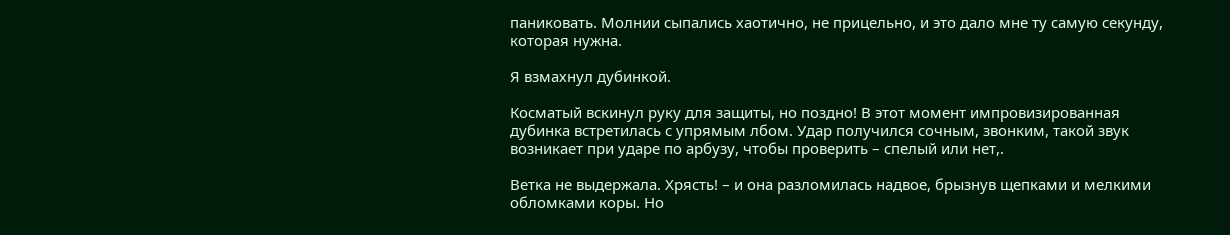паниковать. Молнии сыпались хаотично, не прицельно, и это дало мне ту самую секунду, которая нужна.

Я взмахнул дубинкой.

Косматый вскинул руку для защиты, но поздно! В этот момент импровизированная дубинка встретилась с упрямым лбом. Удар получился сочным, звонким, такой звук возникает при ударе по арбузу, чтобы проверить – спелый или нет,.

Ветка не выдержала. Хрясть! – и она разломилась надвое, брызнув щепками и мелкими обломками коры. Но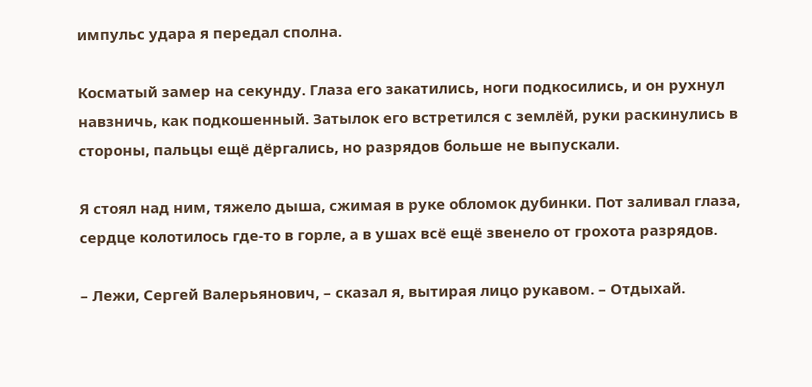импульс удара я передал сполна.

Косматый замер на секунду. Глаза его закатились, ноги подкосились, и он рухнул навзничь, как подкошенный. Затылок его встретился с землёй, руки раскинулись в стороны, пальцы ещё дёргались, но разрядов больше не выпускали.

Я стоял над ним, тяжело дыша, сжимая в руке обломок дубинки. Пот заливал глаза, сердце колотилось где-то в горле, а в ушах всё ещё звенело от грохота разрядов.

– Лежи, Сергей Валерьянович, – сказал я, вытирая лицо рукавом. – Отдыхай.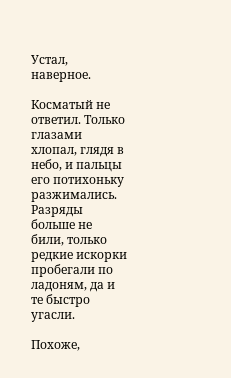Устал, наверное.

Косматый не ответил. Только глазами хлопал, глядя в небо, и пальцы его потихоньку разжимались. Разряды больше не били, только редкие искорки пробегали по ладоням, да и те быстро угасли.

Похоже,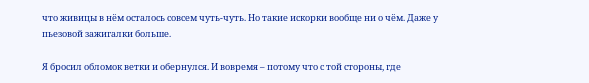что живицы в нём осталось совсем чуть-чуть. Но такие искорки вообще ни о чём. Даже у пьезовой зажигалки больше.

Я бросил обломок ветки и обернулся. И вовремя – потому что с той стороны, где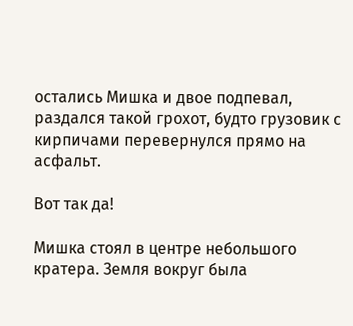остались Мишка и двое подпевал, раздался такой грохот, будто грузовик с кирпичами перевернулся прямо на асфальт.

Вот так да!

Мишка стоял в центре небольшого кратера. Земля вокруг была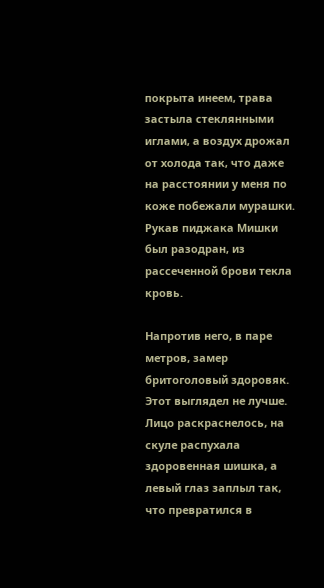покрыта инеем, трава застыла стеклянными иглами, а воздух дрожал от холода так, что даже на расстоянии у меня по коже побежали мурашки. Рукав пиджака Мишки был разодран, из рассеченной брови текла кровь.

Напротив него, в паре метров, замер бритоголовый здоровяк. Этот выглядел не лучше. Лицо раскраснелось, на скуле распухала здоровенная шишка, а левый глаз заплыл так, что превратился в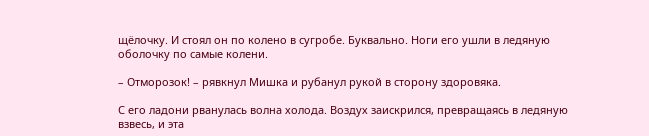щёлочку. И стоял он по колено в сугробе. Буквально. Ноги его ушли в ледяную оболочку по самые колени.

– Отморозок! – рявкнул Мишка и рубанул рукой в сторону здоровяка.

С его ладони рванулась волна холода. Воздух заискрился, превращаясь в ледяную взвесь, и эта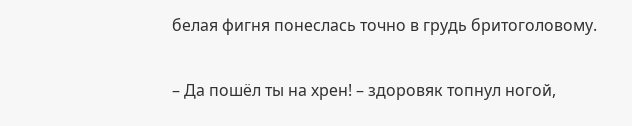белая фигня понеслась точно в грудь бритоголовому.

– Да пошёл ты на хрен! – здоровяк топнул ногой,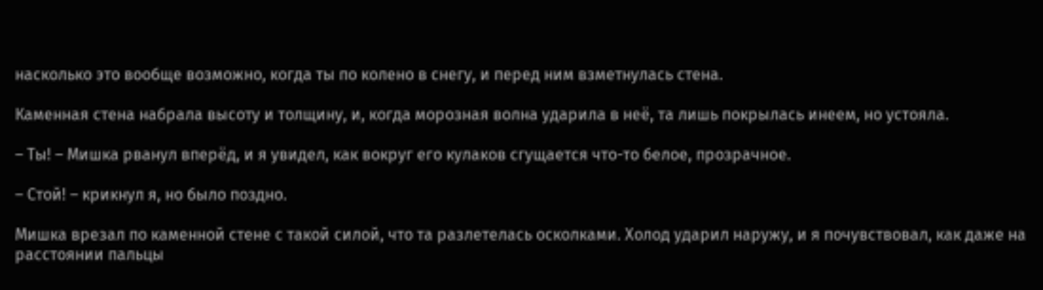насколько это вообще возможно, когда ты по колено в снегу, и перед ним взметнулась стена.

Каменная стена набрала высоту и толщину, и, когда морозная волна ударила в неё, та лишь покрылась инеем, но устояла.

– Ты! – Мишка рванул вперёд, и я увидел, как вокруг его кулаков сгущается что-то белое, прозрачное.

– Стой! – крикнул я, но было поздно.

Мишка врезал по каменной стене с такой силой, что та разлетелась осколками. Холод ударил наружу, и я почувствовал, как даже на расстоянии пальцы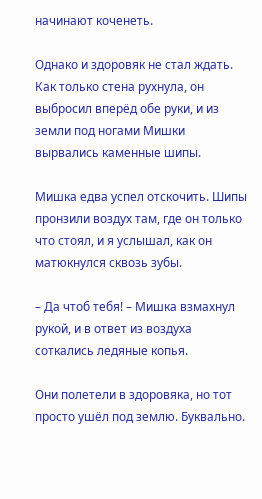начинают коченеть.

Однако и здоровяк не стал ждать. Как только стена рухнула, он выбросил вперёд обе руки, и из земли под ногами Мишки вырвались каменные шипы.

Мишка едва успел отскочить. Шипы пронзили воздух там, где он только что стоял, и я услышал, как он матюкнулся сквозь зубы.

– Да чтоб тебя! – Мишка взмахнул рукой, и в ответ из воздуха соткались ледяные копья.

Они полетели в здоровяка, но тот просто ушёл под землю. Буквально.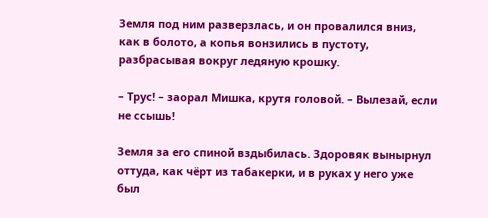Земля под ним разверзлась, и он провалился вниз, как в болото, а копья вонзились в пустоту, разбрасывая вокруг ледяную крошку.

– Трус! – заорал Мишка, крутя головой. – Вылезай, если не ссышь!

Земля за его спиной вздыбилась. Здоровяк вынырнул оттуда, как чёрт из табакерки, и в руках у него уже был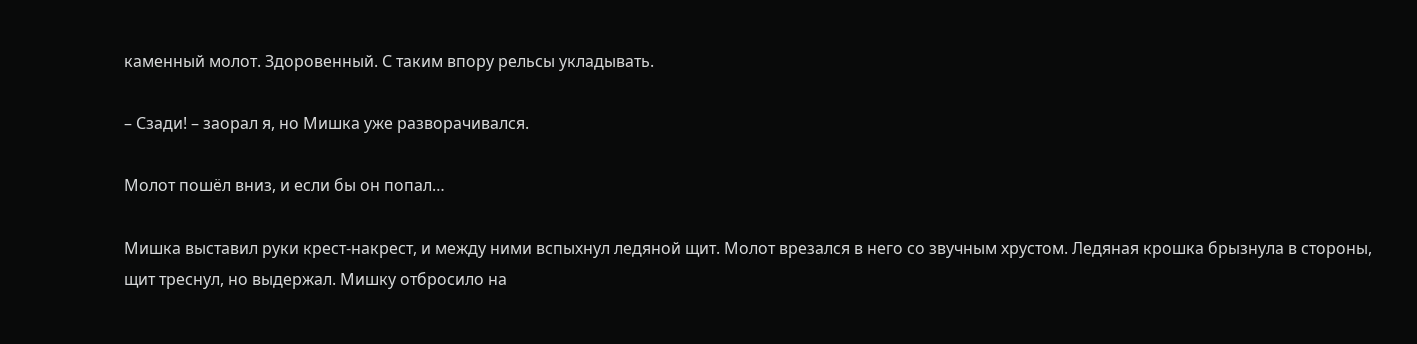каменный молот. Здоровенный. С таким впору рельсы укладывать.

– Сзади! – заорал я, но Мишка уже разворачивался.

Молот пошёл вниз, и если бы он попал…

Мишка выставил руки крест-накрест, и между ними вспыхнул ледяной щит. Молот врезался в него со звучным хрустом. Ледяная крошка брызнула в стороны, щит треснул, но выдержал. Мишку отбросило на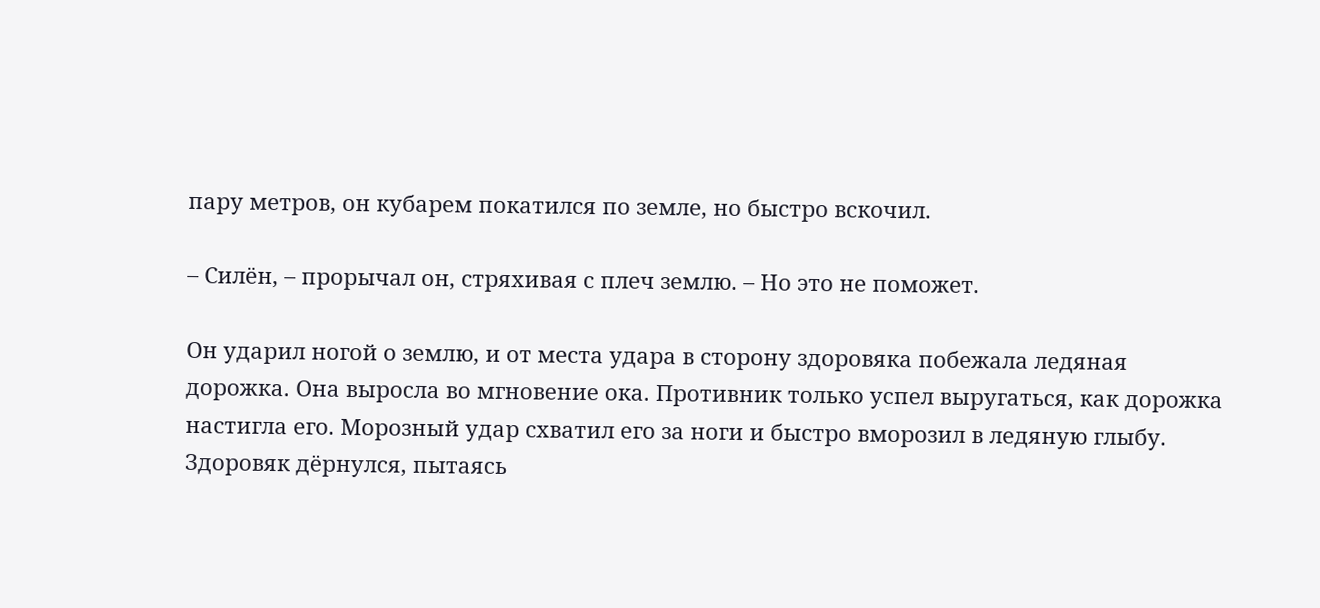пару метров, он кубарем покатился по земле, но быстро вскочил.

– Силён, – прорычал он, стряхивая с плеч землю. – Но это не поможет.

Он ударил ногой о землю, и от места удара в сторону здоровяка побежала ледяная дорожка. Она выросла во мгновение ока. Противник только успел выругаться, как дорожка настигла его. Морозный удар схватил его за ноги и быстро вморозил в ледяную глыбу. Здоровяк дёрнулся, пытаясь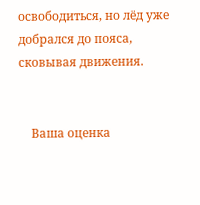освободиться, но лёд уже добрался до пояса, сковывая движения.


    Ваша оценка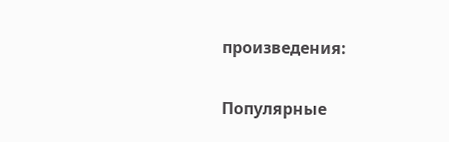произведения:

Популярные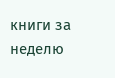книги за неделю